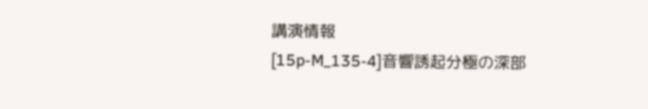講演情報
[15p-M_135-4]音響誘起分極の深部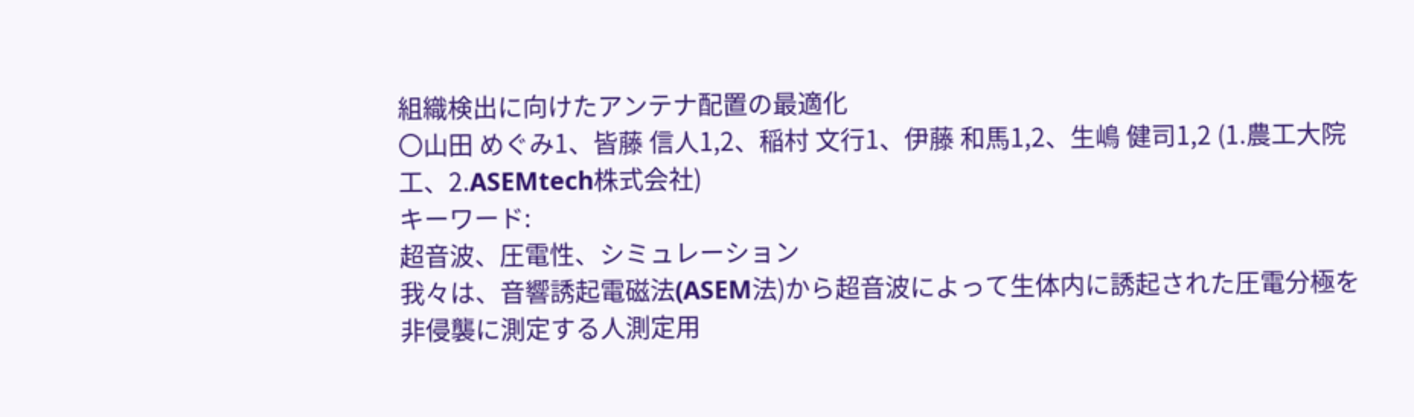組織検出に向けたアンテナ配置の最適化
〇山田 めぐみ1、皆藤 信人1,2、稲村 文行1、伊藤 和馬1,2、生嶋 健司1,2 (1.農工大院工、2.ASEMtech株式会社)
キーワード:
超音波、圧電性、シミュレーション
我々は、音響誘起電磁法(ASEM法)から超音波によって生体内に誘起された圧電分極を非侵襲に測定する人測定用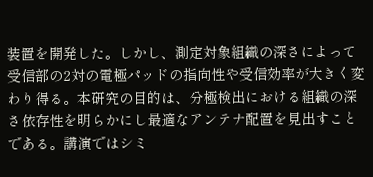装置を開発した。しかし、測定対象組織の深さによって受信部の2対の電極パッドの指向性や受信効率が大きく変わり得る。本研究の目的は、分極検出における組織の深さ依存性を明らかにし最適なアンテナ配置を見出すことである。講演ではシミ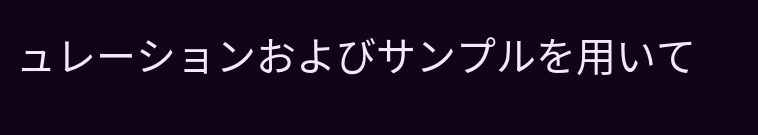ュレーションおよびサンプルを用いて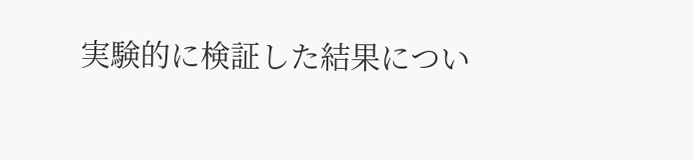実験的に検証した結果につい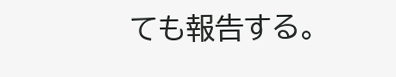ても報告する。